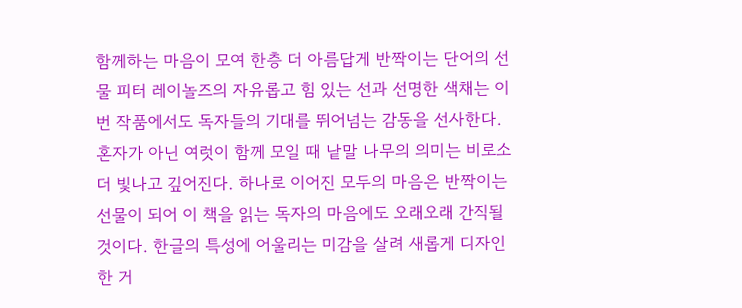함께하는 마음이 모여 한층 더 아름답게 반짝이는 단어의 선물 피터 레이놀즈의 자유롭고 힘 있는 선과 선명한 색채는 이번 작품에서도 독자들의 기대를 뛰어넘는 감동을 선사한다. 혼자가 아닌 여럿이 함께 모일 때 낱말 나무의 의미는 비로소 더 빛나고 깊어진다. 하나로 이어진 모두의 마음은 반짝이는 선물이 되어 이 책을 읽는 독자의 마음에도 오래오래 간직될 것이다. 한글의 특성에 어울리는 미감을 살려 새롭게 디자인한 거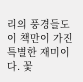리의 풍경들도 이 책만이 가진 특별한 재미이다. 꽃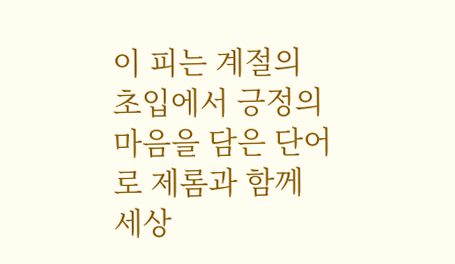이 피는 계절의 초입에서 긍정의 마음을 담은 단어로 제롬과 함께 세상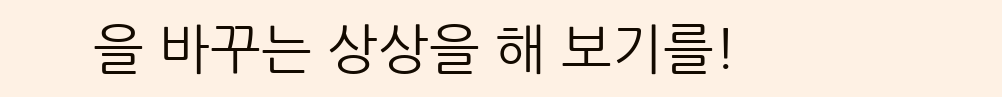을 바꾸는 상상을 해 보기를!